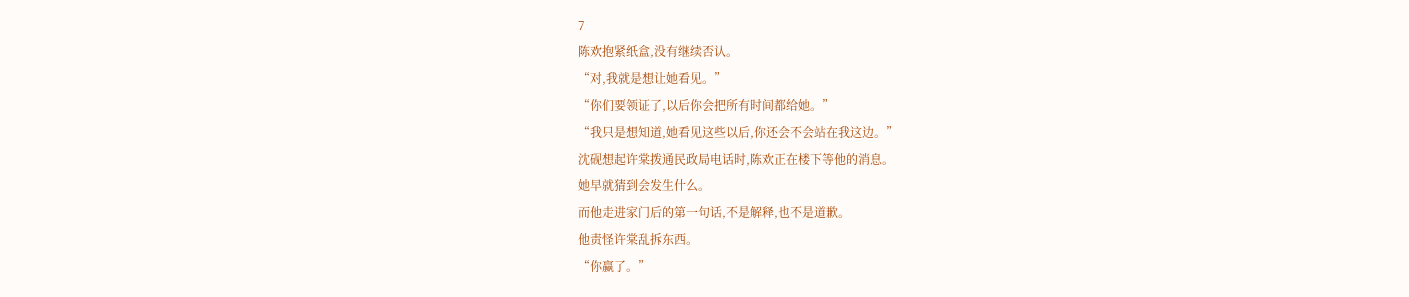7
陈欢抱紧纸盒,没有继续否认。
“对,我就是想让她看见。”
“你们要领证了,以后你会把所有时间都给她。”
“我只是想知道,她看见这些以后,你还会不会站在我这边。”
沈砚想起许棠拨通民政局电话时,陈欢正在楼下等他的消息。
她早就猜到会发生什么。
而他走进家门后的第一句话,不是解释,也不是道歉。
他责怪许棠乱拆东西。
“你赢了。”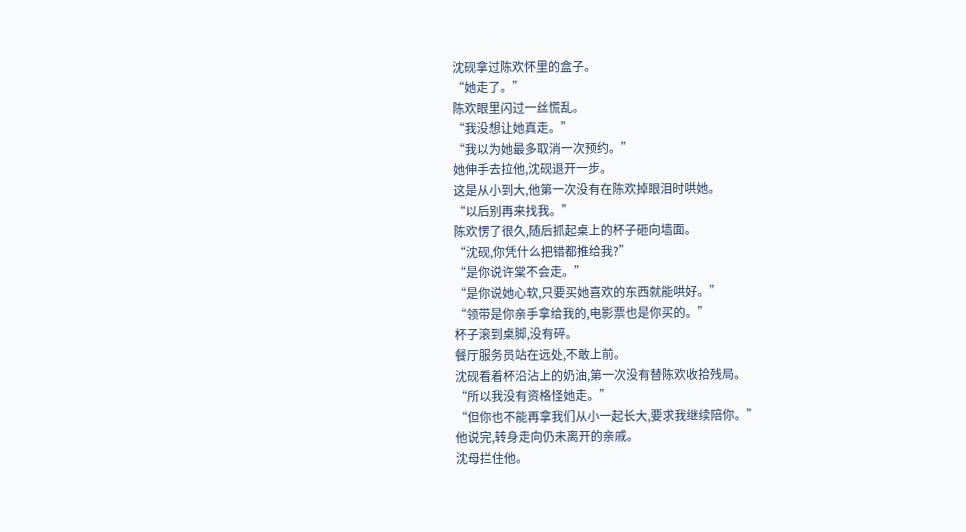沈砚拿过陈欢怀里的盒子。
“她走了。”
陈欢眼里闪过一丝慌乱。
“我没想让她真走。”
“我以为她最多取消一次预约。”
她伸手去拉他,沈砚退开一步。
这是从小到大,他第一次没有在陈欢掉眼泪时哄她。
“以后别再来找我。”
陈欢愣了很久,随后抓起桌上的杯子砸向墙面。
“沈砚,你凭什么把错都推给我?”
“是你说许棠不会走。”
“是你说她心软,只要买她喜欢的东西就能哄好。”
“领带是你亲手拿给我的,电影票也是你买的。”
杯子滚到桌脚,没有碎。
餐厅服务员站在远处,不敢上前。
沈砚看着杯沿沾上的奶油,第一次没有替陈欢收拾残局。
“所以我没有资格怪她走。”
“但你也不能再拿我们从小一起长大,要求我继续陪你。”
他说完,转身走向仍未离开的亲戚。
沈母拦住他。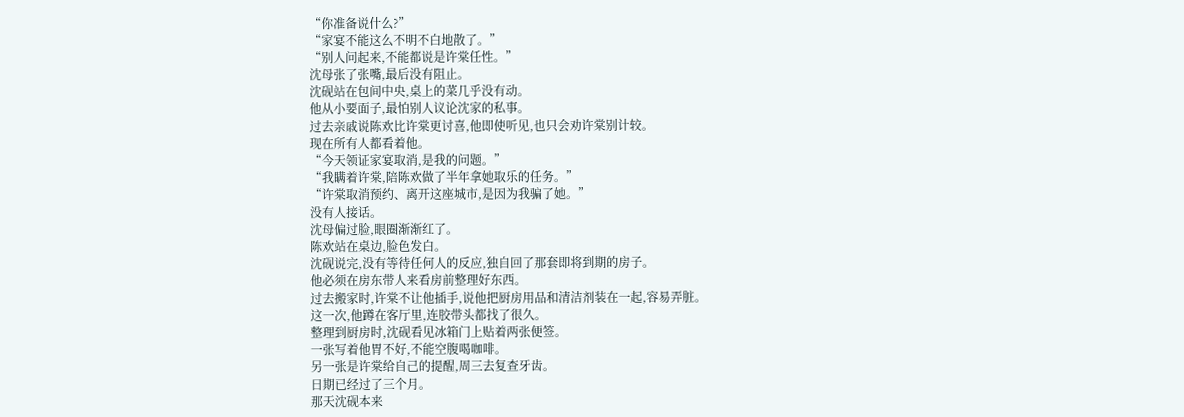“你准备说什么?”
“家宴不能这么不明不白地散了。”
“别人问起来,不能都说是许棠任性。”
沈母张了张嘴,最后没有阻止。
沈砚站在包间中央,桌上的菜几乎没有动。
他从小要面子,最怕别人议论沈家的私事。
过去亲戚说陈欢比许棠更讨喜,他即使听见,也只会劝许棠别计较。
现在所有人都看着他。
“今天领证家宴取消,是我的问题。”
“我瞒着许棠,陪陈欢做了半年拿她取乐的任务。”
“许棠取消预约、离开这座城市,是因为我骗了她。”
没有人接话。
沈母偏过脸,眼圈渐渐红了。
陈欢站在桌边,脸色发白。
沈砚说完,没有等待任何人的反应,独自回了那套即将到期的房子。
他必须在房东带人来看房前整理好东西。
过去搬家时,许棠不让他插手,说他把厨房用品和清洁剂装在一起,容易弄脏。
这一次,他蹲在客厅里,连胶带头都找了很久。
整理到厨房时,沈砚看见冰箱门上贴着两张便签。
一张写着他胃不好,不能空腹喝咖啡。
另一张是许棠给自己的提醒,周三去复查牙齿。
日期已经过了三个月。
那天沈砚本来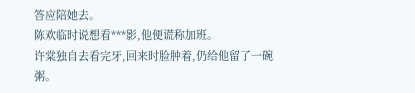答应陪她去。
陈欢临时说想看***影,他便谎称加班。
许棠独自去看完牙,回来时脸肿着,仍给他留了一碗粥。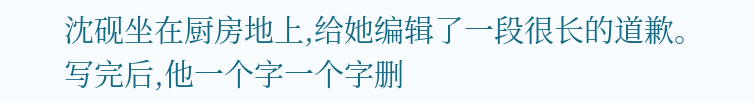沈砚坐在厨房地上,给她编辑了一段很长的道歉。
写完后,他一个字一个字删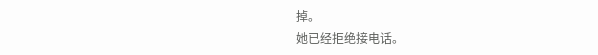掉。
她已经拒绝接电话。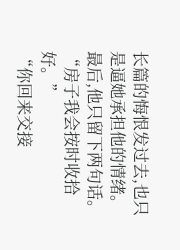长篇的悔恨发过去,也只是逼她承担他的情绪。
最后,他只留下两句话。
“房子我会按时收拾好。”
“你回来交接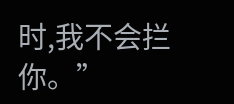时,我不会拦你。”